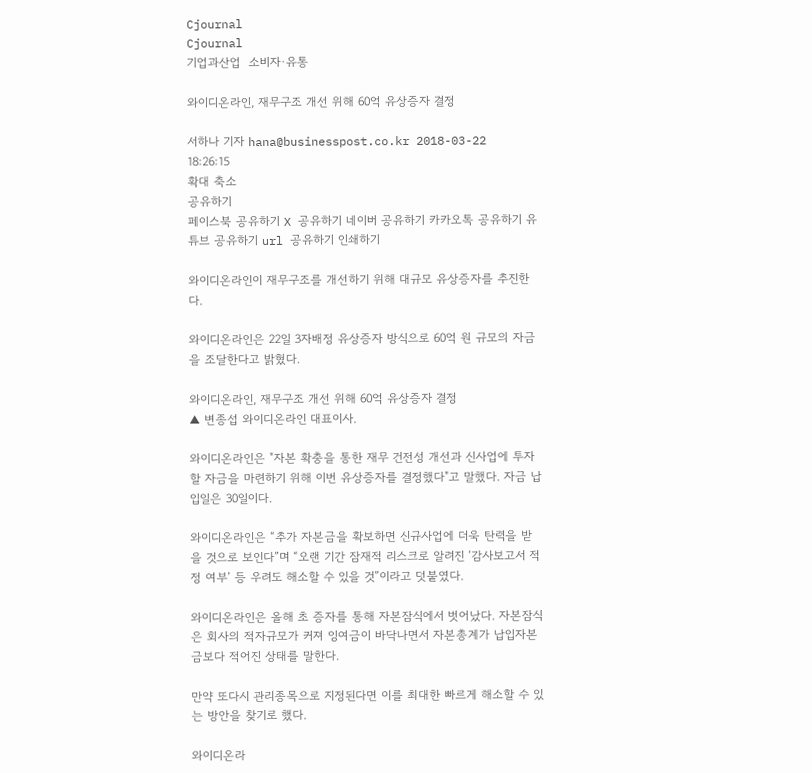Cjournal
Cjournal
기업과산업  소비자·유통

와이디온라인, 재무구조 개선 위해 60억 유상증자 결정

서하나 기자 hana@businesspost.co.kr 2018-03-22 18:26:15
확대 축소
공유하기
페이스북 공유하기 X 공유하기 네이버 공유하기 카카오톡 공유하기 유튜브 공유하기 url 공유하기 인쇄하기

와이디온라인이 재무구조를 개선하기 위해 대규모 유상증자를 추진한다.

와이디온라인은 22일 3자배정 유상증자 방식으로 60억 원 규모의 자금을 조달한다고 밝혔다.

와이디온라인, 재무구조 개선 위해 60억 유상증자 결정
▲ 변종섭 와이디온라인 대표이사.

와이디온라인은 "자본 확충을 통한 재무 건전성 개선과 신사업에 투자할 자금을 마련하기 위해 이번 유상증자를 결정했다"고 말했다. 자금 납입일은 30일이다.

와이디온라인은 “추가 자본금을 확보하면 신규사업에 더욱 탄력을 받을 것으로 보인다”며 “오랜 기간 잠재적 리스크로 알려진 ‘감사보고서 적정 여부’ 등 우려도 해소할 수 있을 것”이라고 덧붙였다.

와이디온라인은 올해 초 증자를 통해 자본잠식에서 벗어났다. 자본잠식은 회사의 적자규모가 커져 잉여금이 바닥나면서 자본총계가 납입자본금보다 적어진 상태를 말한다.

만약 또다시 관리종목으로 지정된다면 이를 최대한 빠르게 해소할 수 있는 방안을 찾기로 했다.

와이디온라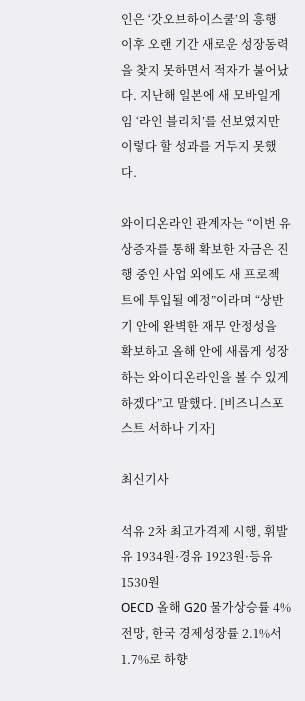인은 ‘갓오브하이스쿨’의 흥행 이후 오랜 기간 새로운 성장동력을 찾지 못하면서 적자가 불어났다. 지난해 일본에 새 모바일게임 ‘라인 블리치’를 선보였지만 이렇다 할 성과를 거두지 못했다.

와이디온라인 관계자는 “이번 유상증자를 통해 확보한 자금은 진행 중인 사업 외에도 새 프로젝트에 투입될 예정”이라며 “상반기 안에 완벽한 재무 안정성을 확보하고 올해 안에 새롭게 성장하는 와이디온라인을 볼 수 있게 하겠다”고 말했다. [비즈니스포스트 서하나 기자]

최신기사

석유 2차 최고가격제 시행, 휘발유 1934원·경유 1923원·등유 1530원
OECD 올해 G20 물가상승률 4% 전망, 한국 경제성장률 2.1%서 1.7%로 하향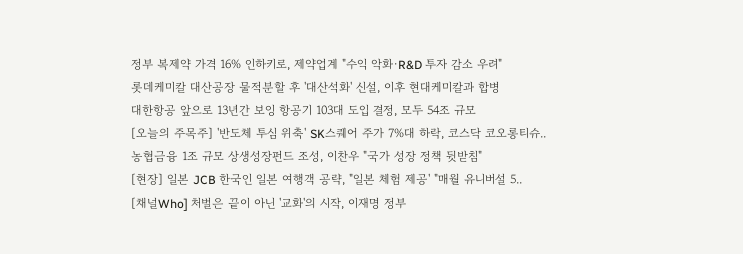정부 복제약 가격 16% 인하키로, 제약업계 "수익 악화·R&D 투자 감소 우려"
롯데케미칼 대산공장 물적분할 후 '대산석화' 신설, 이후 현대케미칼과 합병
대한항공 앞으로 13년간 보잉 항공기 103대 도입 결정, 모두 54조 규모
[오늘의 주목주] '반도체 투심 위축' SK스퀘어 주가 7%대 하락, 코스닥 코오롱티슈..
농협금융 1조 규모 상생성장펀드 조성, 이찬우 "국가 성장 정책 뒷받침"
[현장] 일본 JCB 한국인 일본 여행객 공략, "일본 체험 제공' "매월 유니버설 5..
[채널Who] 처벌은 끝이 아닌 '교화'의 시작, 이재명 정부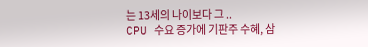는 13세의 나이보다 그 ..
CPU 수요 증가에 기판주 수혜, 삼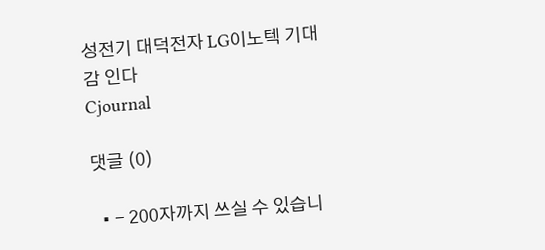성전기 대덕전자 LG이노텍 기대감 인다
Cjournal

댓글 (0)

  • - 200자까지 쓰실 수 있습니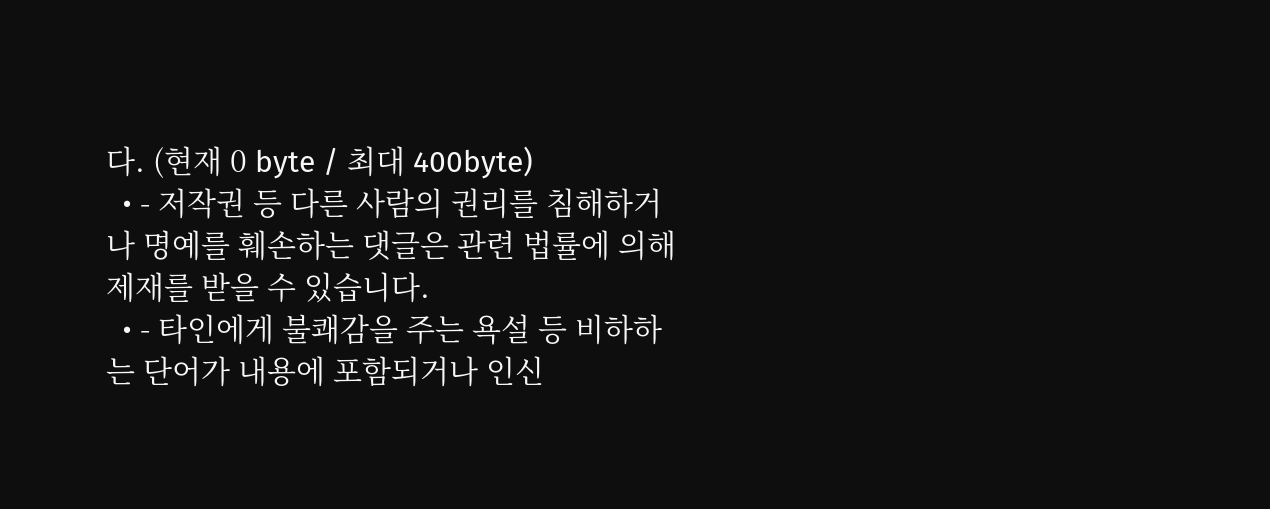다. (현재 0 byte / 최대 400byte)
  • - 저작권 등 다른 사람의 권리를 침해하거나 명예를 훼손하는 댓글은 관련 법률에 의해 제재를 받을 수 있습니다.
  • - 타인에게 불쾌감을 주는 욕설 등 비하하는 단어가 내용에 포함되거나 인신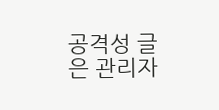공격성 글은 관리자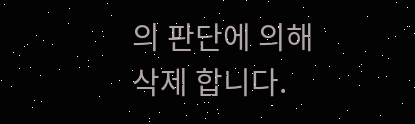의 판단에 의해 삭제 합니다.